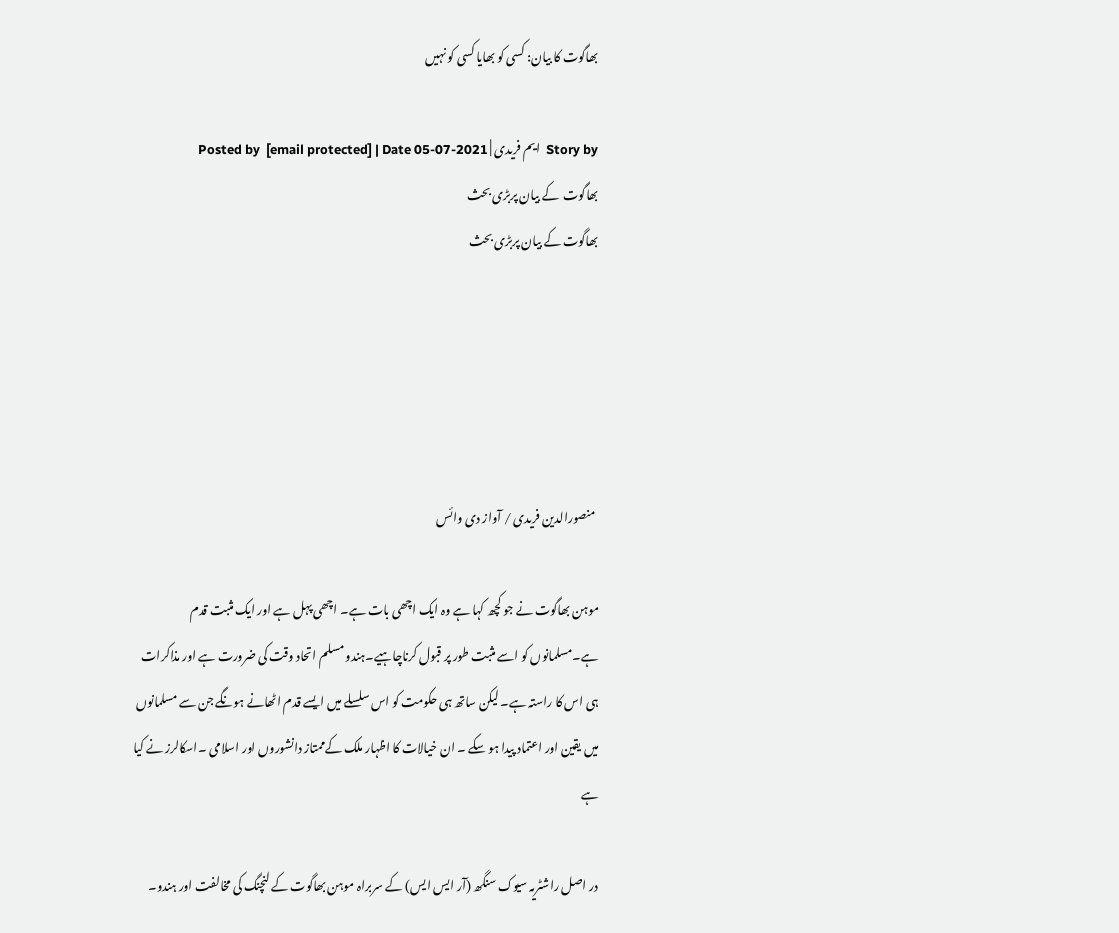بھاگوت کا بیان: کسی کو بھایا کسی کو نہیں

Story by  ایم فریدی | Posted by  [email protected] | Date 05-07-2021
بھاگوت  کے بیان پربڑی بحث
بھاگوت کے بیان پربڑی بحث





 منصورالدین فریدی / آواز دی وائس

موہن بھاگوت نے جو کچھ کہا ہے وہ ایک اچھی بات ہے۔ اچھی پہل ہے اور ایک مثبت قدم ہے۔مسلمانوں کو اسے مثبت طور پر قبول کرناچاہیے۔ہندو مسلم اتحاد وقت کی ضرورت ہے اور مذاکرات ہی اس کا راستہ ہے۔ لیکن ساتھ ہی حکومت کو اس سلسلے میں ایسے قدم اٹھانے ہونگے جن سے مسلمانوں میں یقین اور اعتماد پیدا ہو سکے ۔ ان خیالات کا اظہار ملک کےممتاز دانشوروں اور اسلامی ۔اسکالرز نے کیا ہے

در اصل راشٹریہ سیوک سنگھ (آر ایس ایس) کے سربراہ موہن بھاگوت کے لنچنگ کی مخالفت اور ہندو۔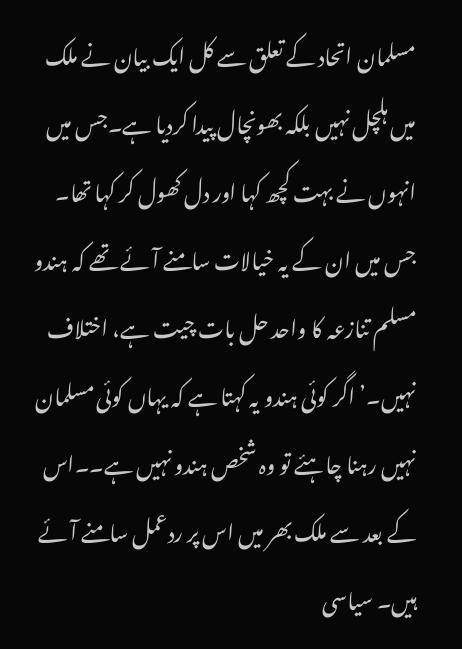مسلمان اتحاد کے تعلق سے کل ایک بیان نے ملک میں ہلچل نہیں بلکہ بھونچال پیدا کردیا ہے۔جس میں انہوں نے بہت کچھ کہا اور دل کھول کر کہا تھا۔ جس میں ان کے یہ خیالات سامنے آئے تھے کہ ہندو مسلم تنازعہ کا واحد حل بات چیت ہے، اختلاف نہیں۔’ اگر کوئی ہندو یہ کہتا ہے کہ یہاں کوئی مسلمان نہیں رہنا چاہئے تو وہ شخص ہندو نہیں ہے۔۔اس کے بعد سے ملک بھر میں اس پر ردعمل سامنے آئے ہیں۔ سیاسی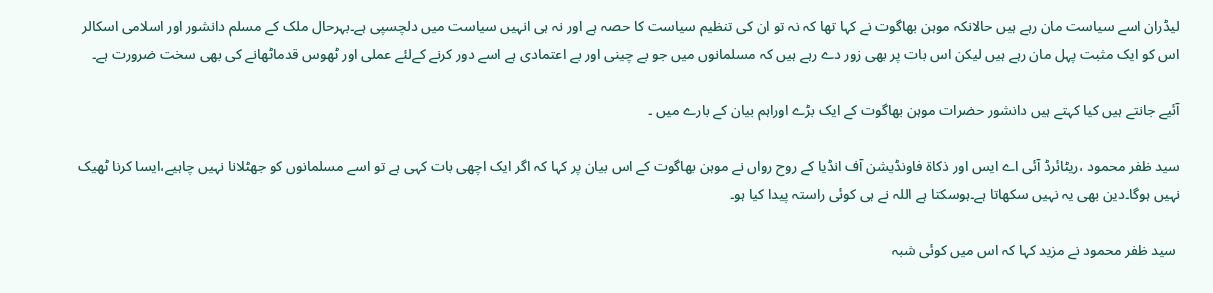لیڈران اسے سیاست مان رہے ہیں حالانکہ موہن بھاگوت نے کہا تھا کہ نہ تو ان کی تنظیم سیاست کا حصہ ہے اور نہ ہی انہیں سیاست میں دلچسپی ہے۔بہرحال ملک کے مسلم دانشور اور اسلامی اسکالر اس کو ایک مثبت پہل مان رہے ہیں لیکن اس بات پر بھی زور دے رہے ہیں کہ مسلمانوں میں جو بے چینی اور بے اعتمادی ہے اسے دور کرنے کےلئے عملی اور ٹھوس قدماٹھانے کی بھی سخت ضرورت ہے۔

آئیے جانتے ہیں کیا کہتے ہیں دانشور حضرات موہن بھاگوت کے ایک بڑے اوراہم بیان کے بارے میں ۔

سید ظفر محمود ،ریٹائرڈ آئی اے ایس اور ذکاۃ فاونڈیشن آف انڈیا کے روح رواں نے موہن بھاگوت کے اس بیان پر کہا کہ اگر ایک اچھی بات کہی ہے تو اسے مسلمانوں کو جھٹلانا نہیں چاہیے،ایسا کرنا ٹھیک نہیں ہوگا۔دین بھی یہ نہیں سکھاتا ہے۔ہوسکتا ہے اللہ نے ہی کوئی راستہ پیدا کیا ہو۔

 سید ظفر محمود نے مزید کہا کہ اس میں کوئی شبہ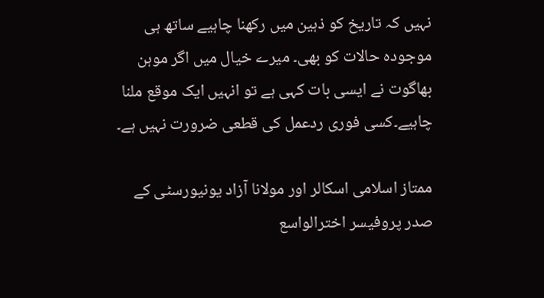نہیں کہ تاریخ کو ذہین میں رکھنا چاہیے ساتھ ہی موجودہ حالات کو بھی۔ میرے خیال میں اگر موہن بھاگوت نے ایسی بات کہی ہے تو انہیں ایک موقع ملنا چاہیے۔کسی فوری ردعمل کی قطعی ضرورت نہیں ہے۔

ممتاز اسلامی اسکالر اور مولانا آزاد یونیورسٹی کے صدر پروفیسر اخترالواسع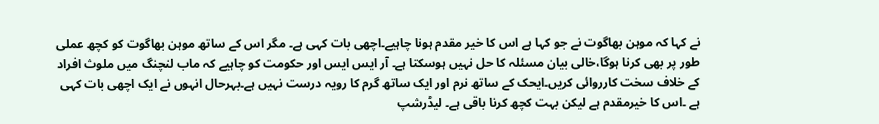نے کہا کہ موہن بھاگوت نے جو کہا ہے اس کا خیر مقدم ہونا چاہیے۔اچھی بات کہی ہے۔ مگر اس کے ساتھ موہن بھاگوت کو کچھ عملی طور پر بھی کرنا ہوگا،خالی بیان مسئلہ کا حل نہیں ہوسکتا ہے۔ آر ایس ایس اور حکومت کو چاہیے کہ ماب لنچنگ میں ملوث افراد کے خلاف سخت کارروائی کریں۔ایحک کے ساتھ نرم اور ایک ساتھ گرم کا رویہ درست نہیں ہے۔بہرحال انہوں نے ایک اچھی بات کہی ہے ۔اس کا خیرمقدم ہے لیکن بہت کچھ کرنا باقی ہے۔ لیڈرشپ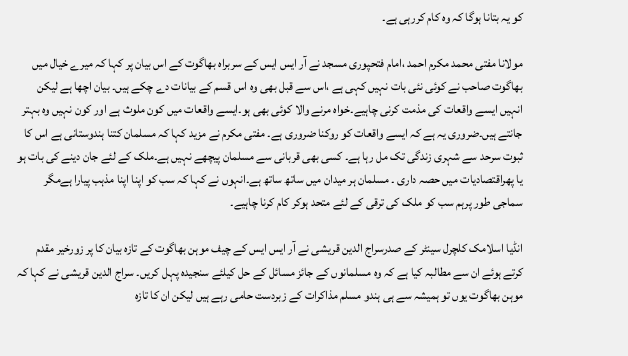کو یہ بتانا ہوگا کہ وہ کام کررہی ہے۔

مولانا مفتی محمد مکرم احمد ،امام فتحپوری مسجد نے آر ایس ایس کے سربراہ بھاگوت کے اس بیان پر کہا کہ میرے خیال میں بھاگوت صاحب نے کوئی نئی بات نہیں کہی ہے ،اس سے قبل بھی وہ اس قسم کے بیانات دے چکے ہیں۔ بیان اچھا ہے لیکن انہیں ایسے واقعات کی مذمت کرنی چاہیے۔خواہ مرنے والا کوئی بھی ہو۔ایسے واقعات میں کون ملوث ہے اور کون نہیں وہ بہتر جانتے ہیں۔ضروری یہ ہے کہ ایسے واقعات کو روکنا ضروری ہے۔ مفتی مکرم نے مزید کہا کہ مسلمان کتنا ہندوستانی ہے اس کا ثبوت سرحد سے شہری زندگی تک مل رہا ہے۔ کسی بھی قربانی سے مسلمان پیچھے نہیں ہے۔ملک کے لئے جان دینے کی بات ہو یا پھراقتصادیات میں حصہ داری ۔ مسلمان ہر میدان میں ساتھ ساتھ ہے۔انہوں نے کہا کہ سب کو اپنا اپنا مذہب پیارا ہےمگر سماجی طور پرہم سب کو ملک کی ترقی کے لئے متحد ہوکر کام کرنا چاہیے۔

انڈیا اسلامک کلچرل سینٹر کے صدرسراج الدین قریشی نے آر ایس ایس کے چیف موہن بھاگوت کے تازہ بیان کا پر زورخیر مقدم کرتے ہوئے ان سے مطالبہ کیا ہے کہ وہ مسلمانوں کے جائز مسائل کے حل کیلئے سنجیدہ پہل کریں۔ سراج الدین قریشی نے کہا کہ موہن بھاگوت یوں تو ہمیشہ سے ہی ہندو مسلم مذاکرات کے زبردست حامی رہے ہیں لیکن ان کا تازہ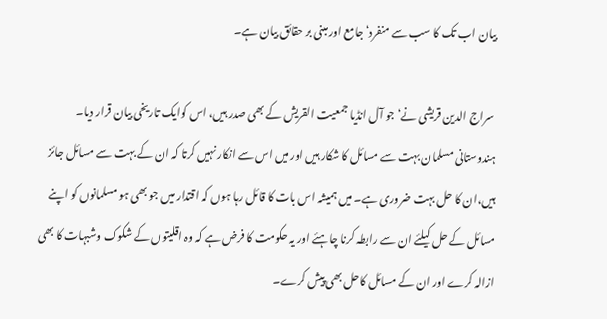بیان اب تک کا سب سے منفرد‘جامع اور مبنی بر حقائق بیان ہے۔

 سراج الدین قریشی نے‘ جو آل انڈیا جمعیت القریش کے بھی صدر ہیں، اس کوایک تاریخی بیان قرار دیا۔ ہندوستانی مسلمان بہت سے مسائل کا شکار ہیں اور میں اس سے انکار نہیں کرتا کہ ان کے بہت سے مسائل جائز ہیں،ان کا حل بہت ضروری ہے۔ میں ہمیشہ اس بات کا قائل رہا ہوں کہ اقتدار میں جو بھی ہو مسلمانوں کو اپنے مسائل کے حل کیلئے ان سے رابطہ کرنا چاہئے اور یہ حکومت کا فرض ہے کہ وہ اقلیتوں کے شکوک وشبہات کا بھی ازالہ کرے اور ان کے مسائل کاحل بھی پیش کرے۔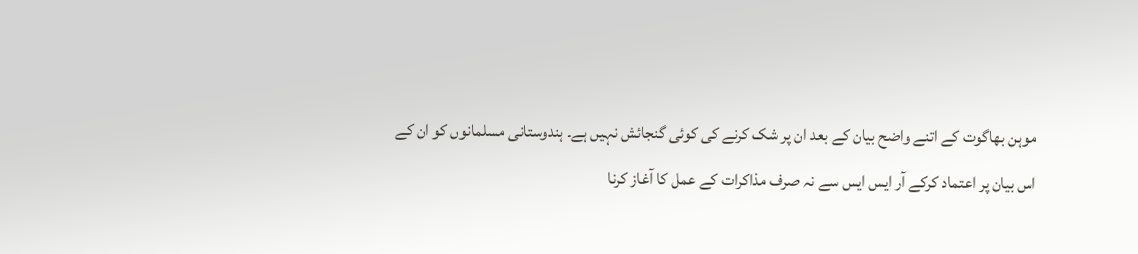موہن بھاگوت کے اتنے واضح بیان کے بعد ان پر شک کرنے کی کوئی گنجائش نہیں ہے۔ ہندوستانی مسلمانوں کو ان کے اس بیان پر اعتماد کرکے آر ایس ایس سے نہ صرف مذاکرات کے عمل کا آغاز کرنا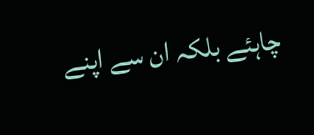چاہئے بلکہ ان سے اپنے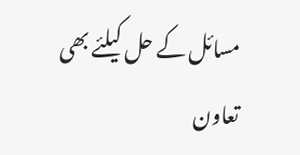مسائل کے حل کیلئے بھی تعاون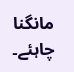مانگنا چاہئے۔